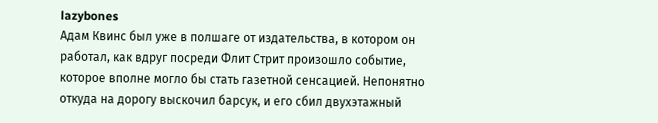lazybones
Адам Квинс был уже в полшаге от издательства, в котором он работал, как вдруг посреди Флит Стрит произошло событие, которое вполне могло бы стать газетной сенсацией. Непонятно откуда на дорогу выскочил барсук, и его сбил двухэтажный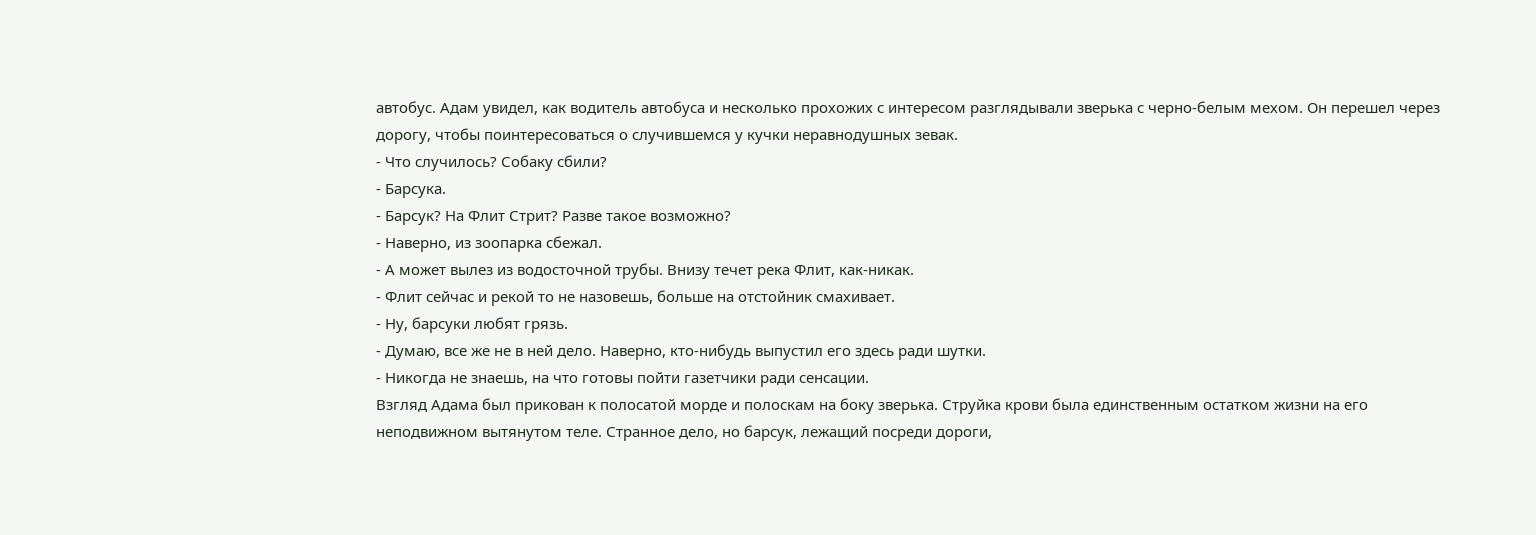автобус. Адам увидел, как водитель автобуса и несколько прохожих с интересом разглядывали зверька с черно-белым мехом. Он перешел через дорогу, чтобы поинтересоваться о случившемся у кучки неравнодушных зевак.
- Что случилось? Собаку сбили?
- Барсука.
- Барсук? На Флит Стрит? Разве такое возможно?
- Наверно, из зоопарка сбежал.
- А может вылез из водосточной трубы. Внизу течет река Флит, как-никак.
- Флит сейчас и рекой то не назовешь, больше на отстойник смахивает.
- Ну, барсуки любят грязь.
- Думаю, все же не в ней дело. Наверно, кто-нибудь выпустил его здесь ради шутки.
- Никогда не знаешь, на что готовы пойти газетчики ради сенсации.
Взгляд Адама был прикован к полосатой морде и полоскам на боку зверька. Струйка крови была единственным остатком жизни на его неподвижном вытянутом теле. Странное дело, но барсук, лежащий посреди дороги,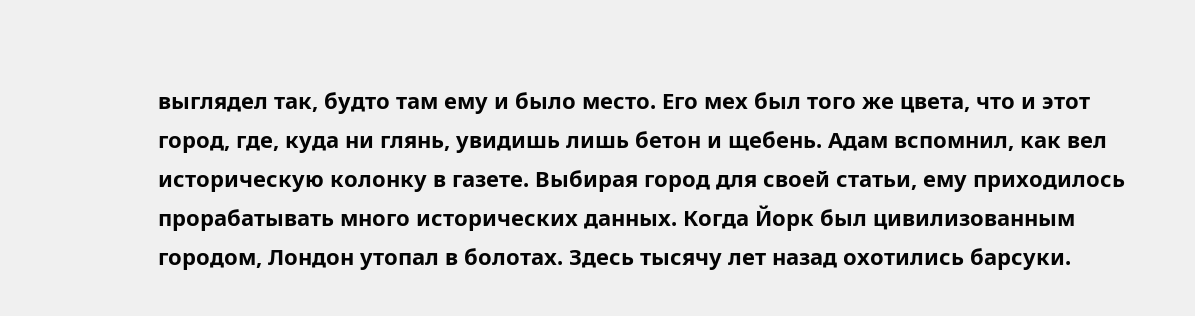выглядел так, будто там ему и было место. Его мех был того же цвета, что и этот город, где, куда ни глянь, увидишь лишь бетон и щебень. Адам вспомнил, как вел историческую колонку в газете. Выбирая город для своей статьи, ему приходилось прорабатывать много исторических данных. Когда Йорк был цивилизованным городом, Лондон утопал в болотах. Здесь тысячу лет назад охотились барсуки.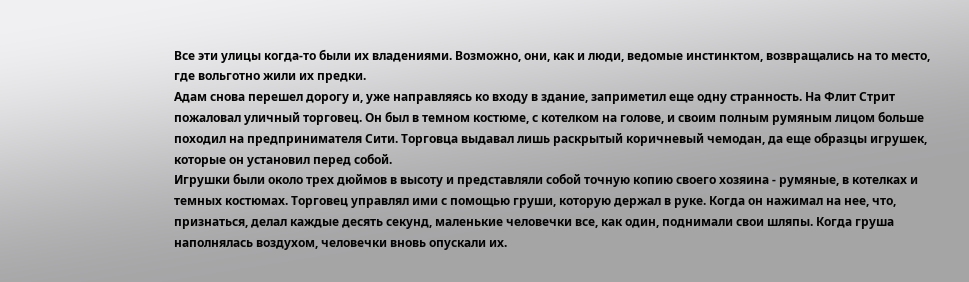Все эти улицы когда-то были их владениями. Возможно, они, как и люди, ведомые инстинктом, возвращались на то место, где вольготно жили их предки.
Адам снова перешел дорогу и, уже направляясь ко входу в здание, заприметил еще одну странность. На Флит Стрит пожаловал уличный торговец. Он был в темном костюме, с котелком на голове, и своим полным румяным лицом больше походил на предпринимателя Сити. Торговца выдавал лишь раскрытый коричневый чемодан, да еще образцы игрушек, которые он установил перед собой.
Игрушки были около трех дюймов в высоту и представляли собой точную копию своего хозяина - румяные, в котелках и темных костюмах. Торговец управлял ими с помощью груши, которую держал в руке. Когда он нажимал на нее, что, признаться, делал каждые десять секунд, маленькие человечки все, как один, поднимали свои шляпы. Когда груша наполнялась воздухом, человечки вновь опускали их.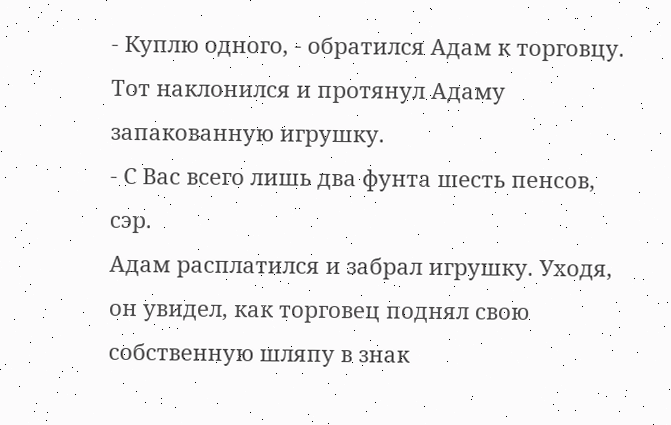- Куплю одного, - обратился Адам к торговцу.
Тот наклонился и протянул Адаму запакованную игрушку.
- С Вас всего лишь два фунта шесть пенсов, сэр.
Адам расплатился и забрал игрушку. Уходя, он увидел, как торговец поднял свою собственную шляпу в знак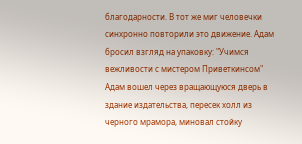благодарности. В тот же миг человечки синхронно повторили это движение. Адам бросил взгляд на упаковку: "Учимся вежливости с мистером Приветкинсом"
Адам вошел через вращающуюся дверь в здание издательства, пересек холл из черного мрамора, миновал стойку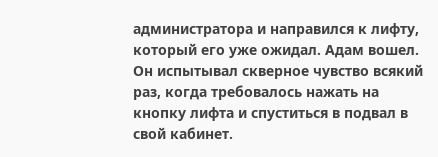администратора и направился к лифту, который его уже ожидал. Адам вошел. Он испытывал скверное чувство всякий раз, когда требовалось нажать на кнопку лифта и спуститься в подвал в свой кабинет.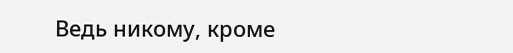Ведь никому, кроме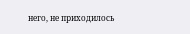него, не приходилось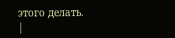этого делать.
|